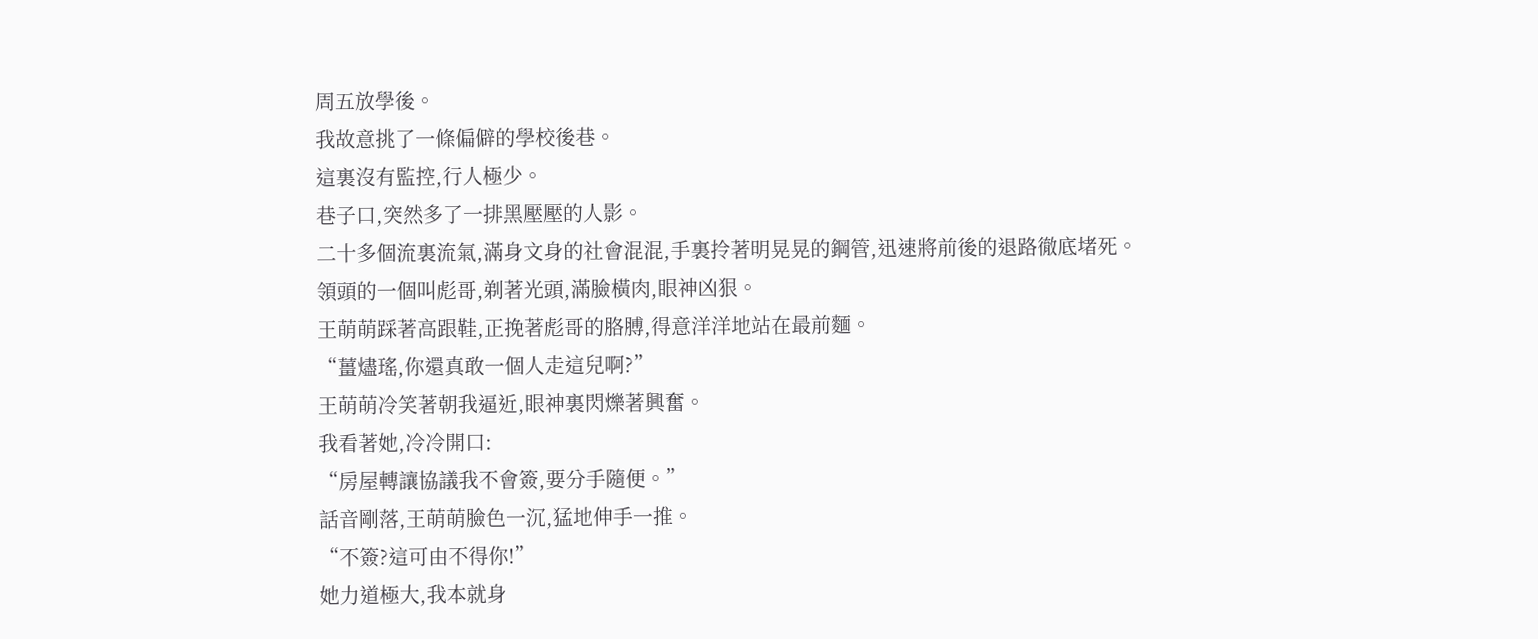周五放學後。
我故意挑了一條偏僻的學校後巷。
這裏沒有監控,行人極少。
巷子口,突然多了一排黑壓壓的人影。
二十多個流裏流氣,滿身文身的社會混混,手裏拎著明晃晃的鋼管,迅速將前後的退路徹底堵死。
領頭的一個叫彪哥,剃著光頭,滿臉橫肉,眼神凶狠。
王萌萌踩著高跟鞋,正挽著彪哥的胳膊,得意洋洋地站在最前麵。
“薑燼瑤,你還真敢一個人走這兒啊?”
王萌萌冷笑著朝我逼近,眼神裏閃爍著興奮。
我看著她,冷冷開口:
“房屋轉讓協議我不會簽,要分手隨便。”
話音剛落,王萌萌臉色一沉,猛地伸手一推。
“不簽?這可由不得你!”
她力道極大,我本就身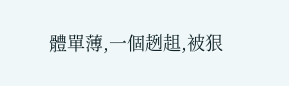體單薄,一個趔趄,被狠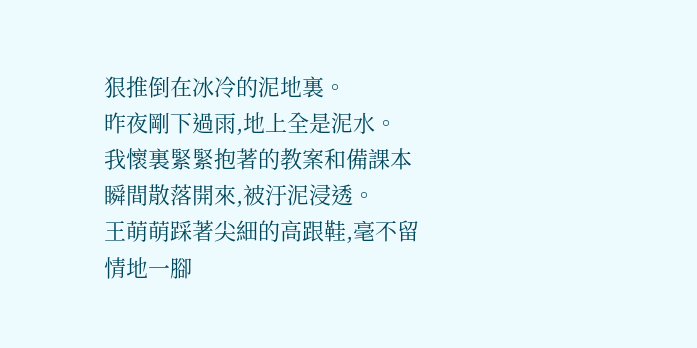狠推倒在冰冷的泥地裏。
昨夜剛下過雨,地上全是泥水。
我懷裏緊緊抱著的教案和備課本瞬間散落開來,被汙泥浸透。
王萌萌踩著尖細的高跟鞋,毫不留情地一腳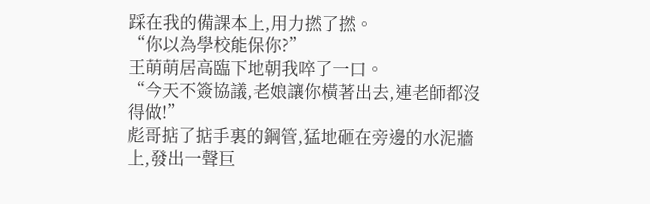踩在我的備課本上,用力撚了撚。
“你以為學校能保你?”
王萌萌居高臨下地朝我啐了一口。
“今天不簽協議,老娘讓你橫著出去,連老師都沒得做!”
彪哥掂了掂手裏的鋼管,猛地砸在旁邊的水泥牆上,發出一聲巨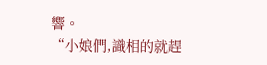響。
“小娘們,識相的就趕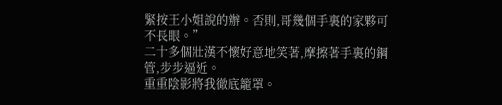緊按王小姐說的辦。否則,哥幾個手裏的家夥可不長眼。”
二十多個壯漢不懷好意地笑著,摩擦著手裏的鋼管,步步逼近。
重重陰影將我徹底籠罩。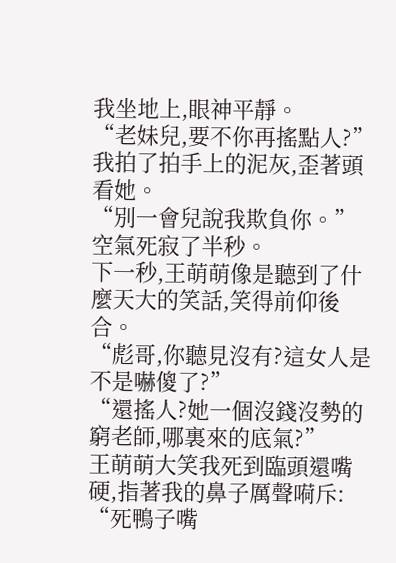我坐地上,眼神平靜。
“老妹兒,要不你再搖點人?”
我拍了拍手上的泥灰,歪著頭看她。
“別一會兒說我欺負你。”
空氣死寂了半秒。
下一秒,王萌萌像是聽到了什麼天大的笑話,笑得前仰後合。
“彪哥,你聽見沒有?這女人是不是嚇傻了?”
“還搖人?她一個沒錢沒勢的窮老師,哪裏來的底氣?”
王萌萌大笑我死到臨頭還嘴硬,指著我的鼻子厲聲嗬斥:
“死鴨子嘴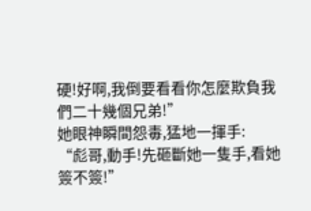硬!好啊,我倒要看看你怎麼欺負我們二十幾個兄弟!”
她眼神瞬間怨毒,猛地一揮手:
“彪哥,動手!先砸斷她一隻手,看她簽不簽!”